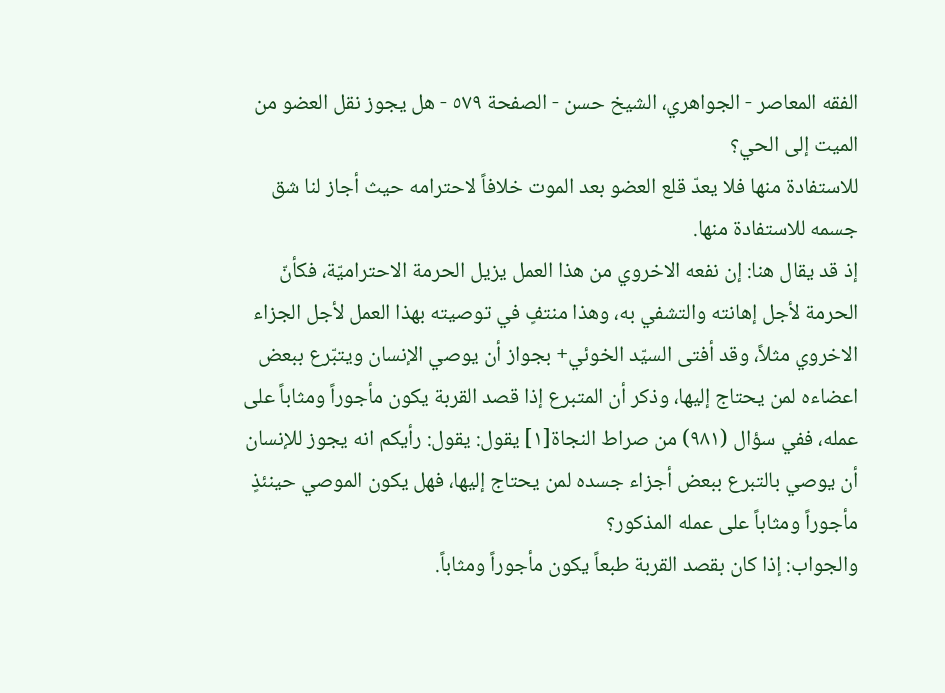الفقه المعاصر - الجواهري، الشيخ حسن - الصفحة ٥٧٩ - هل يجوز نقل العضو من الميت إلى الحي؟
للاستفادة منها فلا يعدّ قلع العضو بعد الموت خلافاً لاحترامه حيث أجاز لنا شق جسمه للاستفادة منها.
إذ قد يقال هنا: إن نفعه الاخروي من هذا العمل يزيل الحرمة الاحتراميّة، فكأنّ الحرمة لأجل إهانته والتشفي به، وهذا منتفٍ في توصيته بهذا العمل لأجل الجزاء الاخروي مثلاً، وقد أفتى السيّد الخوئي+ بجواز أن يوصي الإنسان ويتبّرع ببعض اعضاءه لمن يحتاج إليها، وذكر أن المتبرع إذا قصد القربة يكون مأجوراً ومثاباً على عمله، ففي سؤال (٩٨١) من صراط النجاة[١] يقول: يقول: رأيكم انه يجوز للإنسان أن يوصي بالتبرع ببعض أجزاء جسده لمن يحتاج إليها، فهل يكون الموصي حينئذٍ مأجوراً ومثاباً على عمله المذكور؟
والجواب: إذا كان بقصد القربة طبعاً يكون مأجوراً ومثاباً.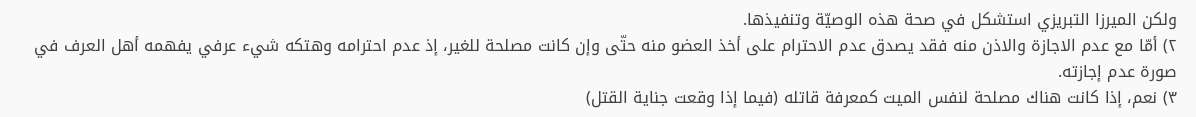ولكن الميرزا التبريزي استشكل في صحة هذه الوصيّة وتنفيذها.
٢) أمّا مع عدم الاجازة والاذن منه فقد يصدق عدم الاحترام على أخذ العضو منه حتّى وإن كانت مصلحة للغير، إذ عدم احترامه وهتكه شيء عرفي يفهمه أهل العرف في صورة عدم إجازته.
٣) نعم، إذا كانت هناك مصلحة لنفس الميت كمعرفة قاتله (فيما إذا وقعت جناية القتل)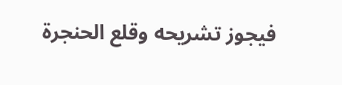فيجوز تشريحه وقلع الحنجرة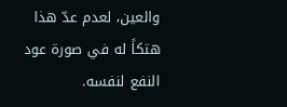والعين، لعدم عدّ هذا هتكاً له في صورة عود النفع لنفسه.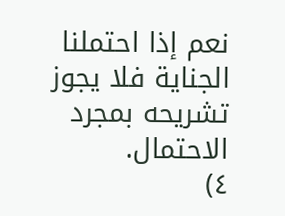نعم إذا احتملنا الجناية فلا يجوز تشريحه بمجرد الاحتمال.
٤)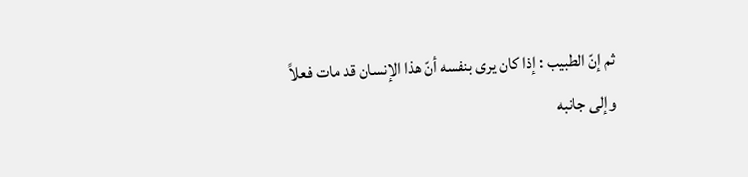ثم إنّ الطبيب : إذا كان يرى بنفسه أنّ هذا الإنسان قد مات فعلاً وإلى جانبه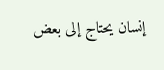إنسان يحتاج إلى بعض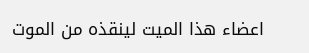اعضاء هذا الميت لينقذه من الموت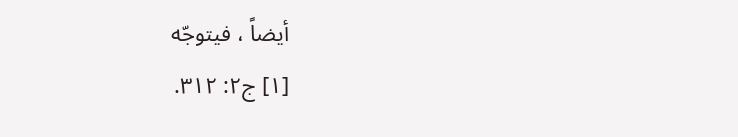أيضاً ، فيتوجّه
[١] ج٢: ٣١٢.